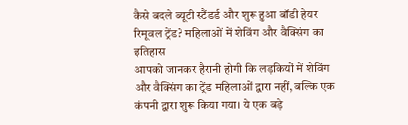कैसे बदले ब्यूटी स्टैंडर्ड और शुरू हुआ बॉडी हेयर रिमूवल ट्रेंड? महिलाओं में शेविंग और वैक्सिंग का इतिहास
आपको जानकर हैरानी होगी कि लड़कियों में शेविंग और वैक्सिंग का ट्रेंड महिलाओं द्वारा नहीं, बल्कि एक कंपनी द्वारा शुरू किया गया। ये एक बड़े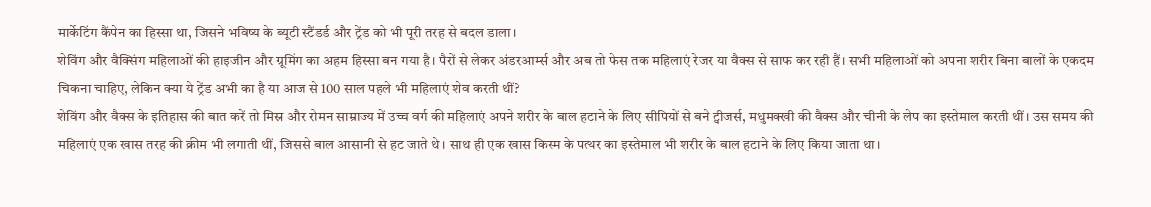मार्केटिंग कैंपेन का हिस्सा था, जिसने भविष्य के ब्यूटी स्टैंडर्ड और ट्रेंड को भी पूरी तरह से बदल डाला।
शेविंग और वैक्सिंग महिलाओं की हाइजीन और ग्रूमिंग का अहम हिस्सा बन गया है। पैरों से लेकर अंडरआर्म्स और अब तो फेस तक महिलाएं रेजर या वैक्स से साफ कर रही हैं। सभी महिलाओं को अपना शरीर बिना बालों के एकदम चिकना चाहिए, लेकिन क्या ये ट्रेंड अभी का है या आज से 100 साल पहले भी महिलाएं शेव करती थीं?
शेविंग और वैक्स के इतिहास की बात करें तो मिस्र और रोमन साम्राज्य में उच्च वर्ग की महिलाएं अपने शरीर के बाल हटाने के लिए सीपियों से बने ट्वीजर्स, मधुमक्खी की वैक्स और चीनी के लेप का इस्तेमाल करती थीं। उस समय की महिलाएं एक खास तरह की क्रीम भी लगाती थीं, जिससे बाल आसानी से हट जाते थे। साथ ही एक खास किस्म के पत्थर का इस्तेमाल भी शरीर के बाल हटाने के लिए किया जाता था।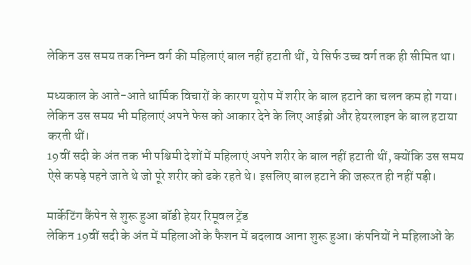लेकिन उस समय तक निम्न वर्ग की महिलाएं बाल नहीं हटाती थीं, ये सिर्फ उच्च वर्ग तक ही सीमित था।

मध्यकाल के आते-आते धार्मिक विचारों के कारण यूरोप में शरीर के बाल हटाने का चलन कम हो गया। लेकिन उस समय भी महिलाएं अपने फेस को आकार देने के लिए आईब्रो और हेयरलाइन के बाल हटाया करती थीं।
19वीं सदी के अंत तक भी पश्चिमी देशों में महिलाएं अपने शरीर के बाल नहीं हटाती थीं, क्योंकि उस समय ऐसे कपड़े पहने जाते थे जो पूरे शरीर को ढके रहते थे। इसलिए बाल हटाने की जरूरत ही नहीं पड़ी।

मार्केटिंग कैंपेन से शुरू हुआ बॉडी हेयर रिमूवल ट्रेंड
लेकिन 19वीं सदी के अंत में महिलाओं के फैशन में बदलाव आना शुरू हुआ। कंपनियों ने महिलाओं के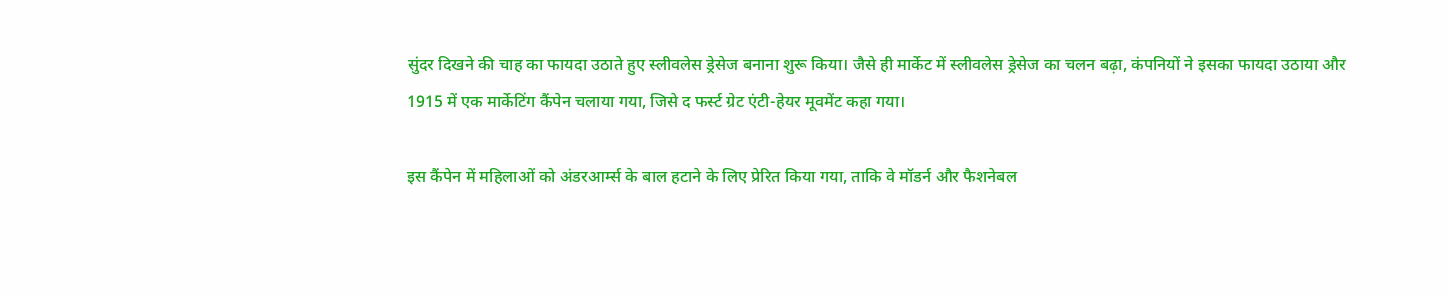सुंदर दिखने की चाह का फायदा उठाते हुए स्लीवलेस ड्रेसेज बनाना शुरू किया। जैसे ही मार्केट में स्लीवलेस ड्रेसेज का चलन बढ़ा, कंपनियों ने इसका फायदा उठाया और 1915 में एक मार्केटिंग कैंपेन चलाया गया, जिसे द फर्स्ट ग्रेट एंटी-हेयर मूवमेंट कहा गया।

इस कैंपेन में महिलाओं को अंडरआर्म्स के बाल हटाने के लिए प्रेरित किया गया, ताकि वे मॉडर्न और फैशनेबल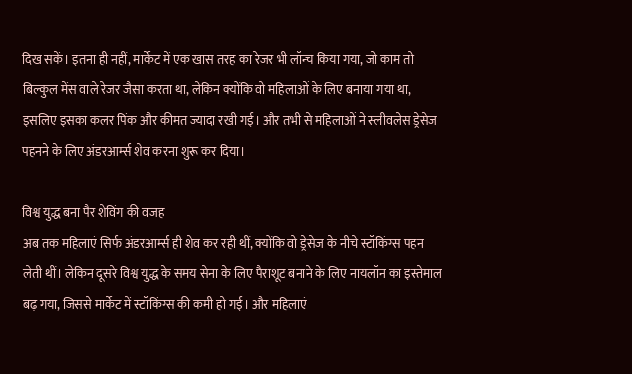दिख सकें। इतना ही नहीं, मार्केट में एक खास तरह का रेजर भी लॉन्च किया गया, जो काम तो बिल्कुल मेंस वाले रेजर जैसा करता था, लेकिन क्योंकि वो महिलाओं के लिए बनाया गया था, इसलिए इसका कलर पिंक और कीमत ज्यादा रखी गई। और तभी से महिलाओं ने स्लीवलेस ड्रेसेज पहनने के लिए अंडरआर्म्स शेव करना शुरू कर दिया।

विश्व युद्ध बना पैर शेविंग की वजह
अब तक महिलाएं सिर्फ अंडरआर्म्स ही शेव कर रही थीं, क्योंकि वो ड्रेसेज के नीचे स्टॉकिंग्स पहन लेती थीं। लेकिन दूसरे विश्व युद्ध के समय सेना के लिए पैराशूट बनाने के लिए नायलॉन का इस्तेमाल बढ़ गया, जिससे मार्केट में स्टॉकिंग्स की कमी हो गई। और महिलाएं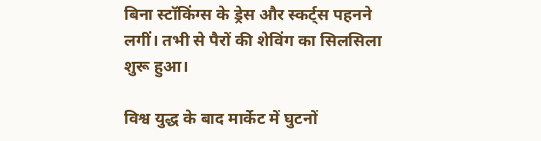बिना स्टॉकिंग्स के ड्रेस और स्कर्ट्स पहनने लगीं। तभी से पैरों की शेविंग का सिलसिला शुरू हुआ।

विश्व युद्ध के बाद मार्केट में घुटनों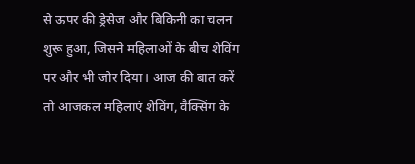से ऊपर की ड्रेसेज और बिकिनी का चलन शुरू हुआ, जिसने महिलाओं के बीच शेविंग पर और भी जोर दिया। आज की बात करें तो आजकल महिलाएं शेविंग, वैक्सिंग के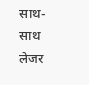साथ-साथ लेजर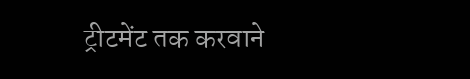ट्रीटमेंट तक करवाने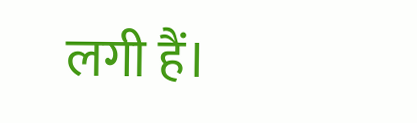लगी हैं।